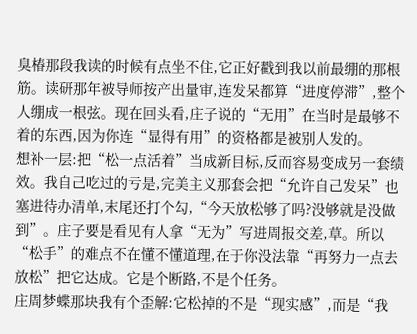臭椿那段我读的时候有点坐不住,它正好戳到我以前最绷的那根筋。读研那年被导师按产出量审,连发呆都算“进度停滞”,整个人绷成一根弦。现在回头看,庄子说的“无用”在当时是最够不着的东西,因为你连“显得有用”的资格都是被别人发的。
想补一层:把“松一点活着”当成新目标,反而容易变成另一套绩效。我自己吃过的亏是,完美主义那套会把“允许自己发呆”也塞进待办清单,末尾还打个勾,“今天放松够了吗?没够就是没做到”。庄子要是看见有人拿“无为”写进周报交差,草。所以“松手”的难点不在懂不懂道理,在于你没法靠“再努力一点去放松”把它达成。它是个断路,不是个任务。
庄周梦蝶那块我有个歪解:它松掉的不是“现实感”,而是“我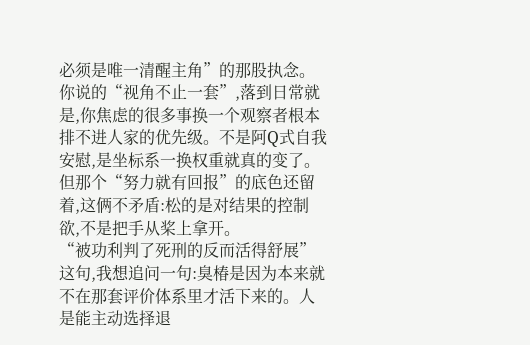必须是唯一清醒主角”的那股执念。你说的“视角不止一套”,落到日常就是,你焦虑的很多事换一个观察者根本排不进人家的优先级。不是阿Q式自我安慰,是坐标系一换权重就真的变了。但那个“努力就有回报”的底色还留着,这俩不矛盾:松的是对结果的控制欲,不是把手从桨上拿开。
“被功利判了死刑的反而活得舒展”这句,我想追问一句:臭椿是因为本来就不在那套评价体系里才活下来的。人是能主动选择退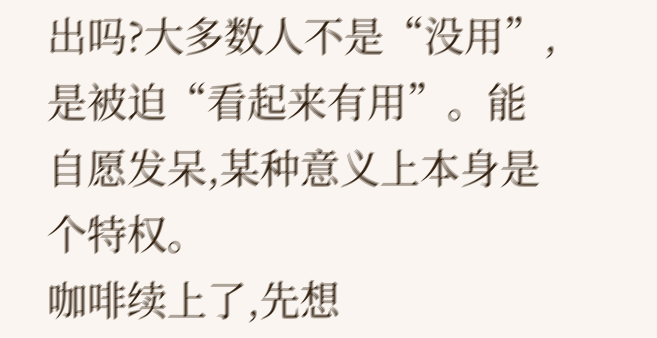出吗?大多数人不是“没用”,是被迫“看起来有用”。能自愿发呆,某种意义上本身是个特权。
咖啡续上了,先想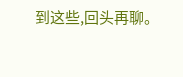到这些,回头再聊。